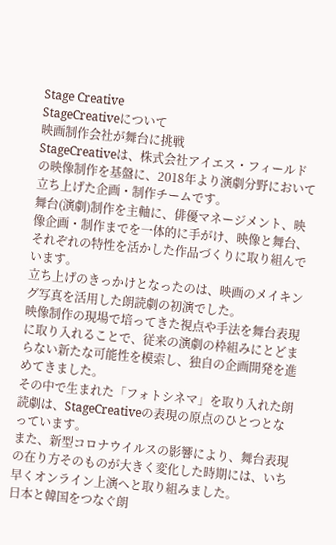Stage Creative
StageCreativeについて
映画制作会社が舞台に挑戦
StageCreativeは、株式会社アイエス・フィールドの映像制作を基盤に、2018年より演劇分野において立ち上げた企画・制作チームです。
舞台(演劇)制作を主軸に、俳優マネージメント、映像企画・制作までを一体的に手がけ、映像と舞台、それぞれの特性を活かした作品づくりに取り組んでいます。
立ち上げのきっかけとなったのは、映画のメイキング写真を活用した朗読劇の初演でした。
映像制作の現場で培ってきた視点や手法を舞台表現に取り入れることで、従来の演劇の枠組みにとどまらない新たな可能性を模索し、独自の企画開発を進めてきました。
その中で生まれた「フォトシネマ」を取り入れた朗読劇は、StageCreativeの表現の原点のひとつとなっています。
また、新型コロナウイルスの影響により、舞台表現の在り方そのものが大きく変化した時期には、いち早くオンライン上演へと取り組みました。
日本と韓国をつなぐ朗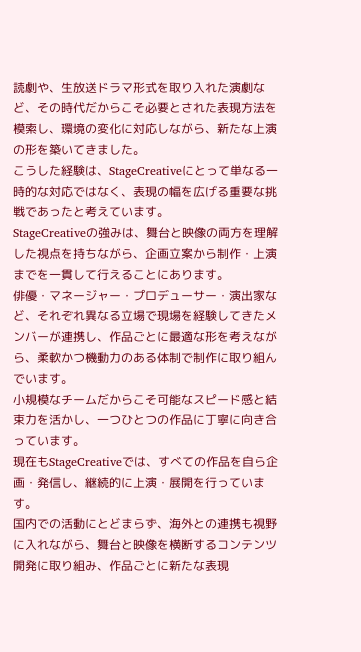読劇や、生放送ドラマ形式を取り入れた演劇など、その時代だからこそ必要とされた表現方法を模索し、環境の変化に対応しながら、新たな上演の形を築いてきました。
こうした経験は、StageCreativeにとって単なる一時的な対応ではなく、表現の幅を広げる重要な挑戦であったと考えています。
StageCreativeの強みは、舞台と映像の両方を理解した視点を持ちながら、企画立案から制作・上演までを一貫して行えることにあります。
俳優・マネージャー・プロデューサー・演出家など、それぞれ異なる立場で現場を経験してきたメンバーが連携し、作品ごとに最適な形を考えながら、柔軟かつ機動力のある体制で制作に取り組んでいます。
小規模なチームだからこそ可能なスピード感と結束力を活かし、一つひとつの作品に丁寧に向き合っています。
現在もStageCreativeでは、すべての作品を自ら企画・発信し、継続的に上演・展開を行っています。
国内での活動にとどまらず、海外との連携も視野に入れながら、舞台と映像を横断するコンテンツ開発に取り組み、作品ごとに新たな表現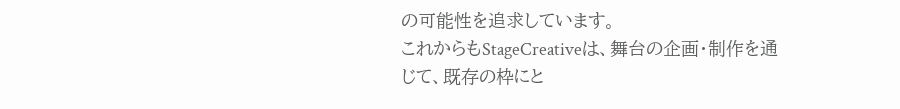の可能性を追求しています。
これからもStageCreativeは、舞台の企画・制作を通じて、既存の枠にと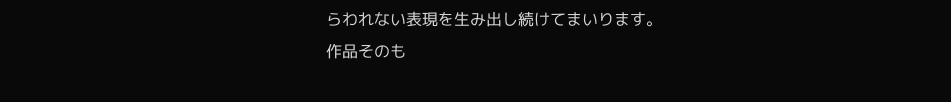らわれない表現を生み出し続けてまいります。
作品そのも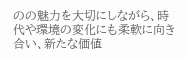のの魅力を大切にしながら、時代や環境の変化にも柔軟に向き合い、新たな価値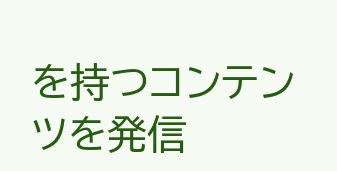を持つコンテンツを発信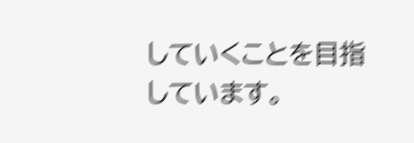していくことを目指しています。